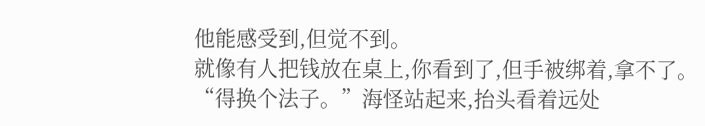他能感受到,但觉不到。
就像有人把钱放在桌上,你看到了,但手被绑着,拿不了。
“得换个法子。”海怪站起来,抬头看着远处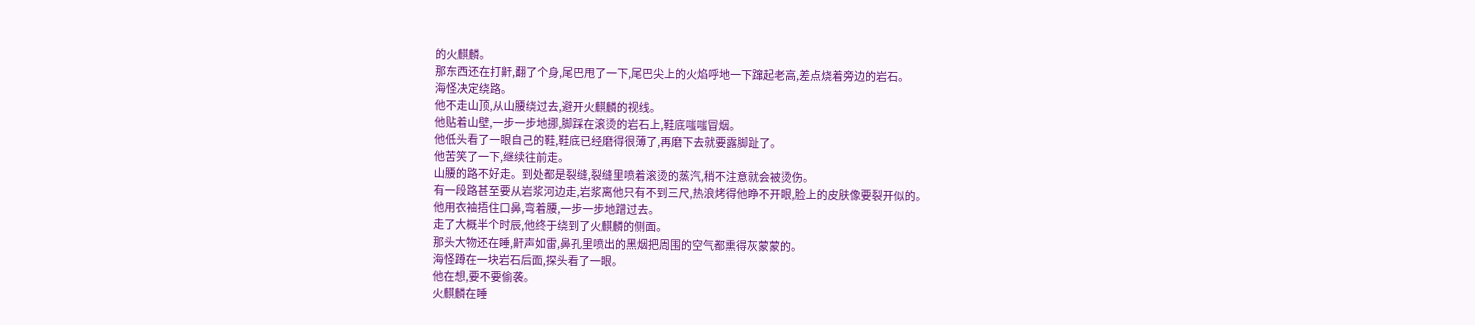的火麒麟。
那东西还在打鼾,翻了个身,尾巴甩了一下,尾巴尖上的火焰呼地一下蹿起老高,差点烧着旁边的岩石。
海怪决定绕路。
他不走山顶,从山腰绕过去,避开火麒麟的视线。
他贴着山壁,一步一步地挪,脚踩在滚烫的岩石上,鞋底嗤嗤冒烟。
他低头看了一眼自己的鞋,鞋底已经磨得很薄了,再磨下去就要露脚趾了。
他苦笑了一下,继续往前走。
山腰的路不好走。到处都是裂缝,裂缝里喷着滚烫的蒸汽,稍不注意就会被烫伤。
有一段路甚至要从岩浆河边走,岩浆离他只有不到三尺,热浪烤得他睁不开眼,脸上的皮肤像要裂开似的。
他用衣袖捂住口鼻,弯着腰,一步一步地蹭过去。
走了大概半个时辰,他终于绕到了火麒麟的侧面。
那头大物还在睡,鼾声如雷,鼻孔里喷出的黑烟把周围的空气都熏得灰蒙蒙的。
海怪蹲在一块岩石后面,探头看了一眼。
他在想,要不要偷袭。
火麒麟在睡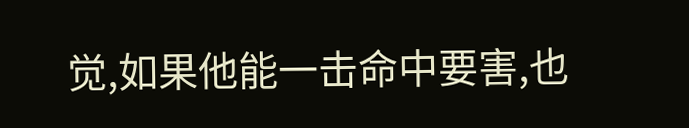觉,如果他能一击命中要害,也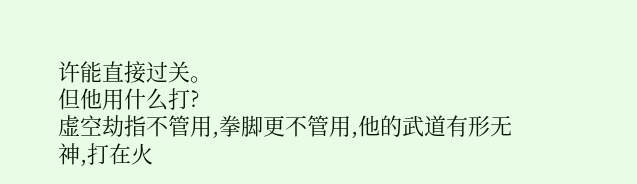许能直接过关。
但他用什么打?
虚空劫指不管用,拳脚更不管用,他的武道有形无神,打在火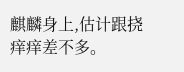麒麟身上,估计跟挠痒痒差不多。